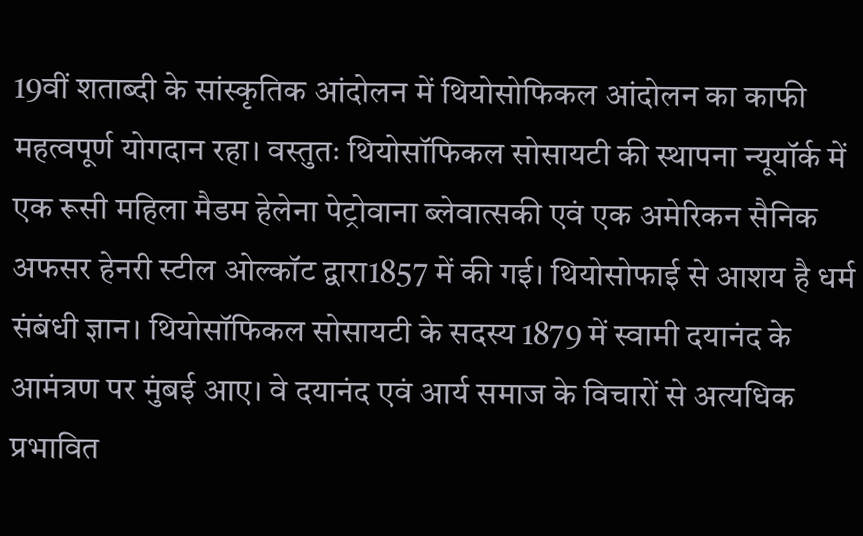19वीं शताब्दी के सांस्कृतिक आंदोलन में थियोसोफिकल आंदोलन का काफी महत्वपूर्ण योगदान रहा। वस्तुतः थियोसॉफिकल सोसायटी की स्थापना न्यूयॉर्क में एक रूसी महिला मैडम हेलेना पेट्रोवाना ब्लेवात्सकी एवं एक अमेरिकन सैनिक अफसर हेनरी स्टील ओल्कॉट द्वारा1857 में की गई। थियोसोफाई से आशय है धर्म संबंधी ज्ञान। थियोसॉफिकल सोसायटी के सदस्य 1879 में स्वामी दयानंद के आमंत्रण पर मुंबई आए। वे दयानंद एवं आर्य समाज के विचारों से अत्यधिक प्रभावित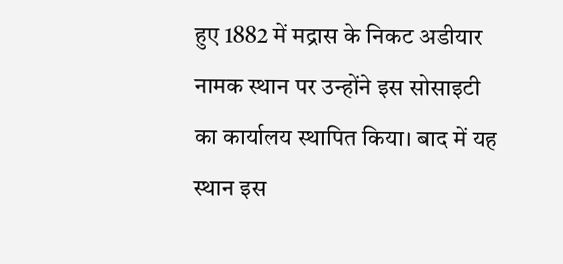हुए 1882 में मद्रास के निकट अडीयार नामक स्थान पर उन्होंने इस सोसाइटी का कार्यालय स्थापित किया। बाद में यह स्थान इस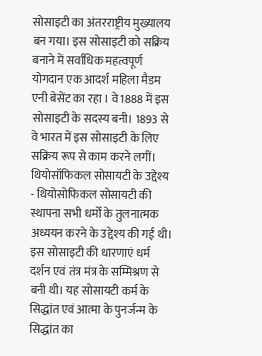सोसाइटी का अंतरराष्ट्रीय मुख्यालय बन गया। इस सोसाइटी को सक्रिय बनाने में सर्वाधिक महत्वपूर्ण योगदान एक आदर्श महिला मैडम एनी बेसेंट का रहा । वे1888 में इस सोसाइटी के सदस्य बनी। 1893 से वे भारत में इस सोसाइटी के लिए सक्रिय रूप से काम करने लगीं।
थियोसॉफिकल सोसायटी के उद्देश्य - थियोसोफिकल सोसायटी की स्थापना सभी धर्मों के तुलनात्मक अध्ययन करने के उद्देश्य की गई थी। इस सोसाइटी की धारणाएं धर्म दर्शन एवं तंत्र मंत्र के सम्मिश्रण से बनी थी। यह सोसायटी कर्म के सिद्धांत एवं आत्मा के पुनर्जन्म के सिद्धांत का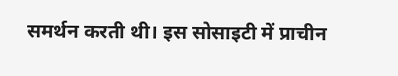समर्थन करती थी। इस सोसाइटी में प्राचीन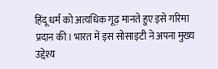हिंदू धर्म को अत्यधिक गूढ़ मानते हुए इसे गरिमा प्रदान की। भारत में इस सोसाइटी ने अपना मुख्य उद्देश्य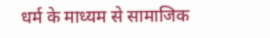धर्म के माध्यम से सामाजिक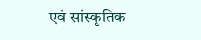एवं सांस्कृतिक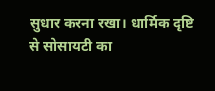सुधार करना रखा। धार्मिक दृष्टि से सोसायटी का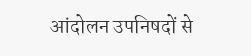आंदोलन उपनिषदों से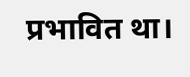प्रभावित था।